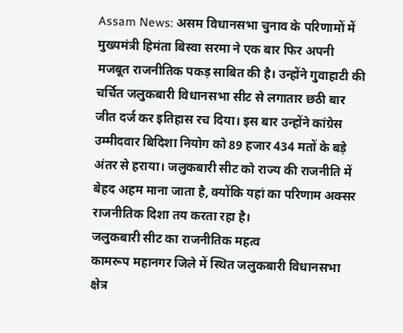Assam News: असम विधानसभा चुनाव के परिणामों में मुख्यमंत्री हिमंता बिस्वा सरमा ने एक बार फिर अपनी मजबूत राजनीतिक पकड़ साबित की है। उन्होंने गुवाहाटी की चर्चित जलुकबारी विधानसभा सीट से लगातार छठी बार जीत दर्ज कर इतिहास रच दिया। इस बार उन्होंने कांग्रेस उम्मीदवार बिदिशा नियोग को 89 हजार 434 मतों के बड़े अंतर से हराया। जलुकबारी सीट को राज्य की राजनीति में बेहद अहम माना जाता है, क्योंकि यहां का परिणाम अक्सर राजनीतिक दिशा तय करता रहा है।
जलुकबारी सीट का राजनीतिक महत्व
कामरूप महानगर जिले में स्थित जलुकबारी विधानसभा क्षेत्र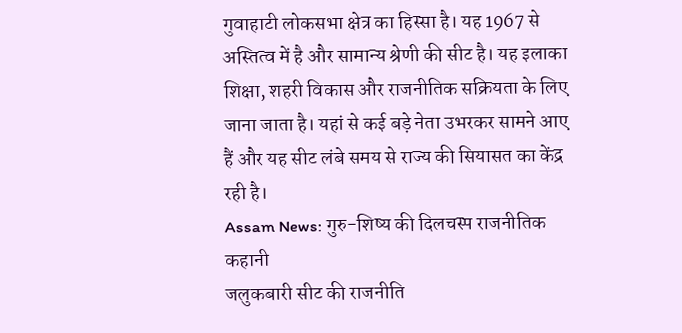गुवाहाटी लोकसभा क्षेत्र का हिस्सा है। यह 1967 से अस्तित्व में है और सामान्य श्रेणी की सीट है। यह इलाका शिक्षा, शहरी विकास और राजनीतिक सक्रियता के लिए जाना जाता है। यहां से कई बड़े नेता उभरकर सामने आए हैं और यह सीट लंबे समय से राज्य की सियासत का केंद्र रही है।
Assam News: गुरु-शिष्य की दिलचस्प राजनीतिक कहानी
जलुकबारी सीट की राजनीति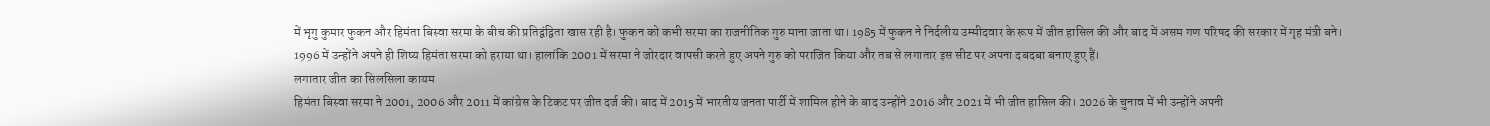में भृगु कुमार फुकन और हिमंता बिस्वा सरमा के बीच की प्रतिद्वंद्विता खास रही है। फुकन को कभी सरमा का राजनीतिक गुरु माना जाता था। 1985 में फुकन ने निर्दलीय उम्मीदवार के रूप में जीत हासिल की और बाद में असम गण परिषद की सरकार में गृह मंत्री बने। 1996 में उन्होंने अपने ही शिष्य हिमंता सरमा को हराया था। हालांकि 2001 में सरमा ने जोरदार वापसी करते हुए अपने गुरु को पराजित किया और तब से लगातार इस सीट पर अपना दबदबा बनाए हुए हैं।
लगातार जीत का सिलसिला कायम
हिमंता बिस्वा सरमा ने 2001, 2006 और 2011 में कांग्रेस के टिकट पर जीत दर्ज की। बाद में 2015 में भारतीय जनता पार्टी में शामिल होने के बाद उन्होंने 2016 और 2021 में भी जीत हासिल की। 2026 के चुनाव में भी उन्होंने अपनी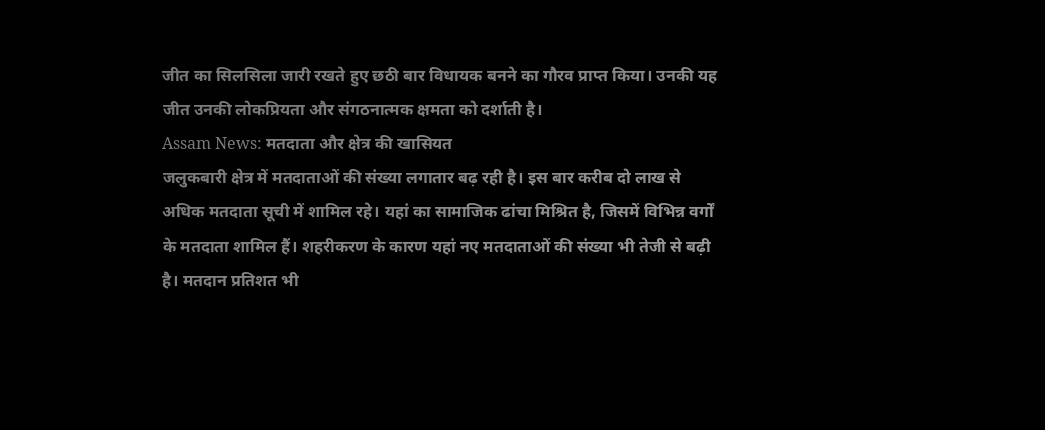जीत का सिलसिला जारी रखते हुए छठी बार विधायक बनने का गौरव प्राप्त किया। उनकी यह जीत उनकी लोकप्रियता और संगठनात्मक क्षमता को दर्शाती है।
Assam News: मतदाता और क्षेत्र की खासियत
जलुकबारी क्षेत्र में मतदाताओं की संख्या लगातार बढ़ रही है। इस बार करीब दो लाख से अधिक मतदाता सूची में शामिल रहे। यहां का सामाजिक ढांचा मिश्रित है, जिसमें विभिन्न वर्गों के मतदाता शामिल हैं। शहरीकरण के कारण यहां नए मतदाताओं की संख्या भी तेजी से बढ़ी है। मतदान प्रतिशत भी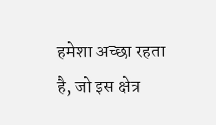हमेशा अच्छा रहता है, जो इस क्षेत्र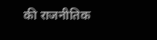की राजनीतिक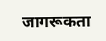जागरूकता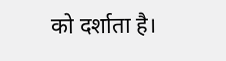को दर्शाता है।